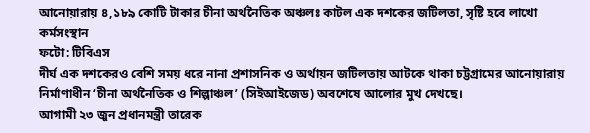আনোয়ারায় ৪,১৮৯ কোটি টাকার চীনা অর্থনৈতিক অঞ্চলঃ কাটল এক দশকের জটিলতা, সৃষ্টি হবে লাখো কর্মসংস্থান
ফটো: টিবিএস
দীর্ঘ এক দশকেরও বেশি সময় ধরে নানা প্রশাসনিক ও অর্থায়ন জটিলতায় আটকে থাকা চট্টগ্রামের আনোয়ারায় নির্মাণাধীন ‘চীনা অর্থনৈতিক ও শিল্পাঞ্চল’ (সিইআইজেড) অবশেষে আলোর মুখ দেখছে।
আগামী ২৩ জুন প্রধানমন্ত্রী তারেক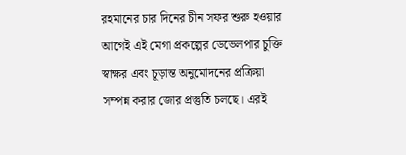রহমানের চার দিনের চীন সফর শুরু হওয়ার আগেই এই মেগা প্রকল্পের ডেভেলপার চুক্তি স্বাক্ষর এবং চূড়ান্ত অনুমোদনের প্রক্রিয়া সম্পন্ন করার জোর প্রস্তুতি চলছে। এরই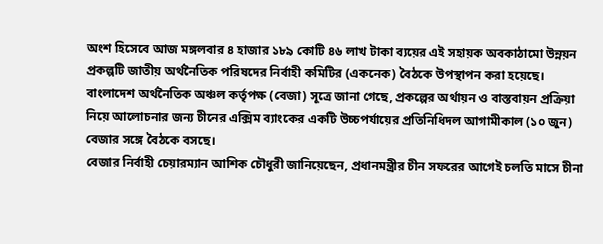অংশ হিসেবে আজ মঙ্গলবার ৪ হাজার ১৮৯ কোটি ৪৬ লাখ টাকা ব্যয়ের এই সহায়ক অবকাঠামো উন্নয়ন প্রকল্পটি জাতীয় অর্থনৈতিক পরিষদের নির্বাহী কমিটির (একনেক) বৈঠকে উপস্থাপন করা হয়েছে।
বাংলাদেশ অর্থনৈতিক অঞ্চল কর্তৃপক্ষ (বেজা) সূত্রে জানা গেছে, প্রকল্পের অর্থায়ন ও বাস্তবায়ন প্রক্রিয়া নিয়ে আলোচনার জন্য চীনের এক্সিম ব্যাংকের একটি উচ্চপর্যায়ের প্রতিনিধিদল আগামীকাল (১০ জুন) বেজার সঙ্গে বৈঠকে বসছে।
বেজার নির্বাহী চেয়ারম্যান আশিক চৌধুরী জানিয়েছেন, প্রধানমন্ত্রীর চীন সফরের আগেই চলতি মাসে চীনা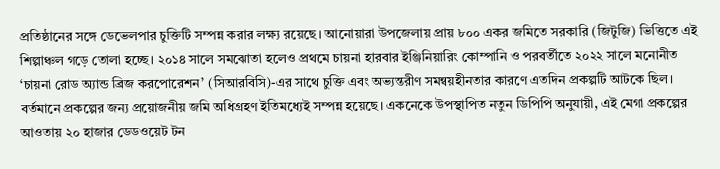প্রতিষ্ঠানের সঙ্গে ডেভেলপার চুক্তিটি সম্পন্ন করার লক্ষ্য রয়েছে। আনোয়ারা উপজেলায় প্রায় ৮০০ একর জমিতে সরকারি (জিটুজি) ভিত্তিতে এই শিল্পাঞ্চল গড়ে তোলা হচ্ছে। ২০১৪ সালে সমঝোতা হলেও প্রথমে চায়না হারবার ইঞ্জিনিয়ারিং কোম্পানি ও পরবর্তীতে ২০২২ সালে মনোনীত ‘চায়না রোড অ্যান্ড ব্রিজ করপোরেশন’ (সিআরবিসি)-এর সাথে চুক্তি এবং অভ্যন্তরীণ সমন্বয়হীনতার কারণে এতদিন প্রকল্পটি আটকে ছিল।
বর্তমানে প্রকল্পের জন্য প্রয়োজনীয় জমি অধিগ্রহণ ইতিমধ্যেই সম্পন্ন হয়েছে। একনেকে উপস্থাপিত নতুন ডিপিপি অনুযায়ী, এই মেগা প্রকল্পের আওতায় ২০ হাজার ডেডওয়েট টন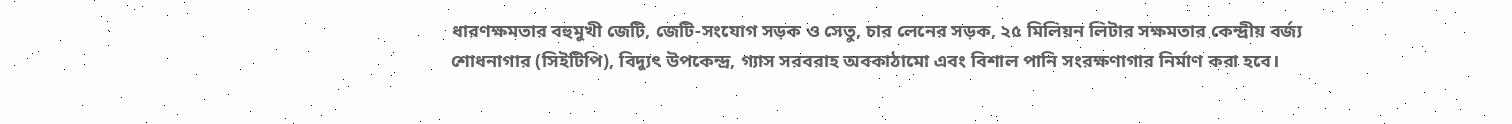ধারণক্ষমতার বহুমুখী জেটি, জেটি-সংযোগ সড়ক ও সেতু, চার লেনের সড়ক, ২৫ মিলিয়ন লিটার সক্ষমতার কেন্দ্রীয় বর্জ্য শোধনাগার (সিইটিপি), বিদ্যুৎ উপকেন্দ্র, গ্যাস সরবরাহ অবকাঠামো এবং বিশাল পানি সংরক্ষণাগার নির্মাণ করা হবে।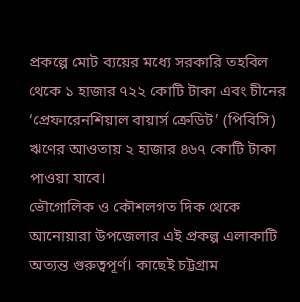প্রকল্পে মোট ব্যয়ের মধ্যে সরকারি তহবিল থেকে ১ হাজার ৭২২ কোটি টাকা এবং চীনের ‘প্রেফারেনশিয়াল বায়ার্স ক্রেডিট’ (পিবিসি) ঋণের আওতায় ২ হাজার ৪৬৭ কোটি টাকা পাওয়া যাবে।
ভৌগোলিক ও কৌশলগত দিক থেকে আনোয়ারা উপজেলার এই প্রকল্প এলাকাটি অত্যন্ত গুরুত্বপূর্ণ। কাছেই চট্টগ্রাম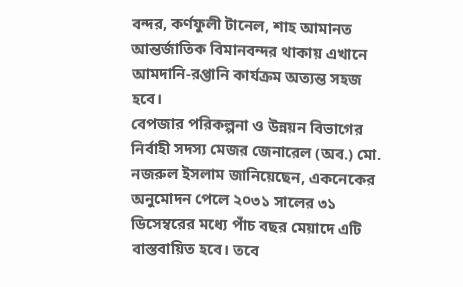বন্দর, কর্ণফুলী টানেল, শাহ আমানত আন্তর্জাতিক বিমানবন্দর থাকায় এখানে আমদানি-রপ্তানি কার্যক্রম অত্যন্ত সহজ হবে।
বেপজার পরিকল্পনা ও উন্নয়ন বিভাগের নির্বাহী সদস্য মেজর জেনারেল (অব.) মো. নজরুল ইসলাম জানিয়েছেন, একনেকের অনুমোদন পেলে ২০৩১ সালের ৩১ ডিসেম্বরের মধ্যে পাঁচ বছর মেয়াদে এটি বাস্তবায়িত হবে। তবে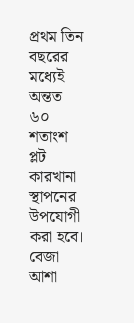প্রথম তিন বছরের মধ্যেই অন্তত ৬০ শতাংশ প্লট কারখানা স্থাপনের উপযোগী করা হবে।
বেজা আশা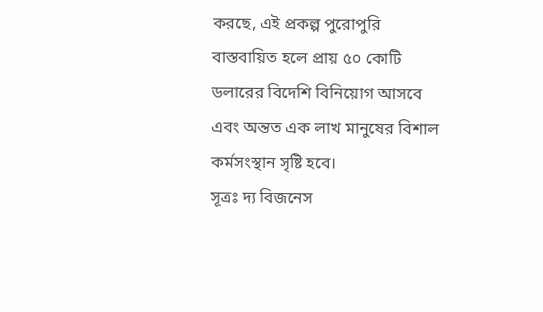করছে, এই প্রকল্প পুরোপুরি বাস্তবায়িত হলে প্রায় ৫০ কোটি ডলারের বিদেশি বিনিয়োগ আসবে এবং অন্তত এক লাখ মানুষের বিশাল কর্মসংস্থান সৃষ্টি হবে।
সূত্রঃ দ্য বিজনেস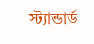স্ট্যান্ডার্ড